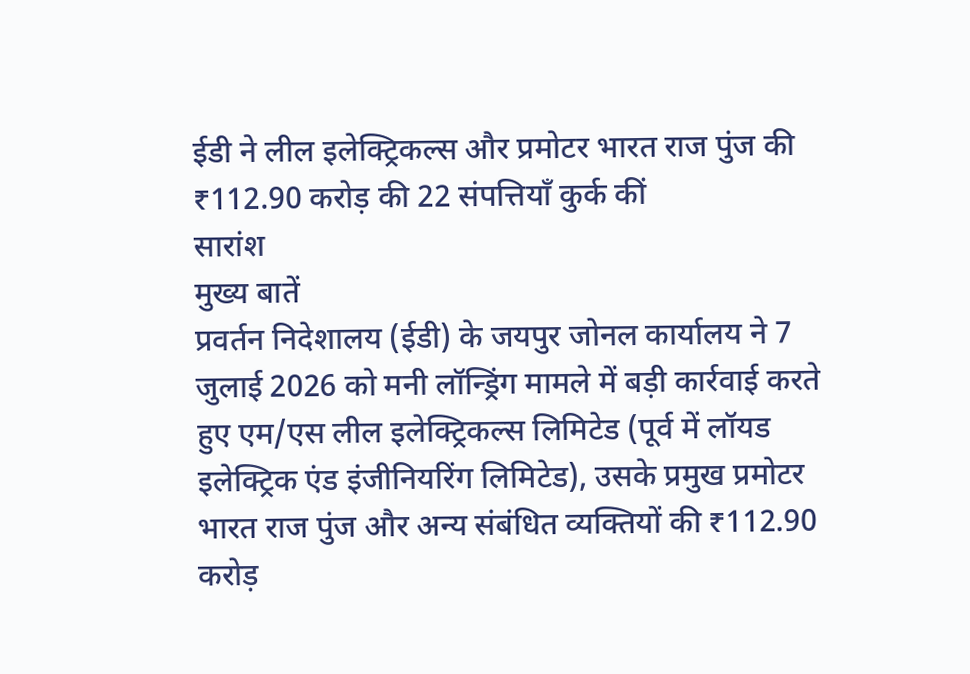ईडी ने लील इलेक्ट्रिकल्स और प्रमोटर भारत राज पुंज की ₹112.90 करोड़ की 22 संपत्तियाँ कुर्क कीं
सारांश
मुख्य बातें
प्रवर्तन निदेशालय (ईडी) के जयपुर जोनल कार्यालय ने 7 जुलाई 2026 को मनी लॉन्ड्रिंग मामले में बड़ी कार्रवाई करते हुए एम/एस लील इलेक्ट्रिकल्स लिमिटेड (पूर्व में लॉयड इलेक्ट्रिक एंड इंजीनियरिंग लिमिटेड), उसके प्रमुख प्रमोटर भारत राज पुंज और अन्य संबंधित व्यक्तियों की ₹112.90 करोड़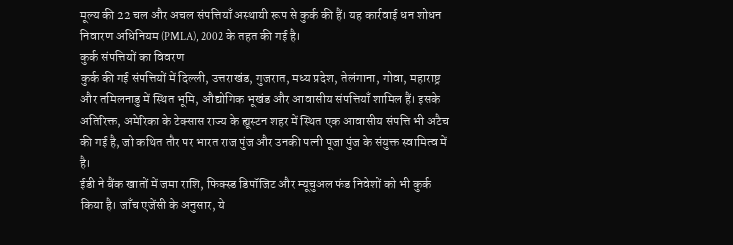मूल्य की 22 चल और अचल संपत्तियाँ अस्थायी रूप से कुर्क की हैं। यह कार्रवाई धन शोधन निवारण अधिनियम (PMLA), 2002 के तहत की गई है।
कुर्क संपत्तियों का विवरण
कुर्क की गई संपत्तियों में दिल्ली, उत्तराखंड, गुजरात, मध्य प्रदेश, तेलंगाना, गोवा, महाराष्ट्र और तमिलनाडु में स्थित भूमि, औद्योगिक भूखंड और आवासीय संपत्तियाँ शामिल हैं। इसके अतिरिक्त, अमेरिका के टेक्सास राज्य के ह्यूस्टन शहर में स्थित एक आवासीय संपत्ति भी अटैच की गई है, जो कथित तौर पर भारत राज पुंज और उनकी पत्नी पूजा पुंज के संयुक्त स्वामित्व में है।
ईडी ने बैंक खातों में जमा राशि, फिक्स्ड डिपॉजिट और म्यूचुअल फंड निवेशों को भी कुर्क किया है। जाँच एजेंसी के अनुसार, ये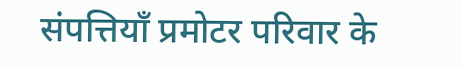संपत्तियाँ प्रमोटर परिवार के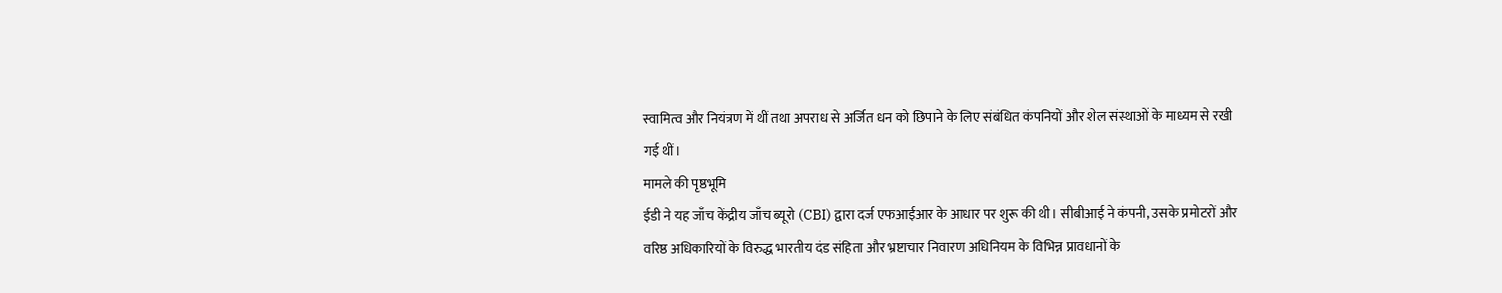स्वामित्व और नियंत्रण में थीं तथा अपराध से अर्जित धन को छिपाने के लिए संबंधित कंपनियों और शेल संस्थाओं के माध्यम से रखी गई थीं।
मामले की पृष्ठभूमि
ईडी ने यह जाँच केंद्रीय जाँच ब्यूरो (CBI) द्वारा दर्ज एफआईआर के आधार पर शुरू की थी। सीबीआई ने कंपनी, उसके प्रमोटरों और वरिष्ठ अधिकारियों के विरुद्ध भारतीय दंड संहिता और भ्रष्टाचार निवारण अधिनियम के विभिन्न प्रावधानों के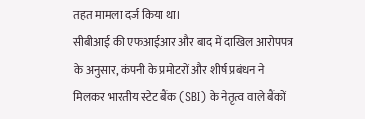तहत मामला दर्ज किया था।
सीबीआई की एफआईआर और बाद में दाखिल आरोपपत्र के अनुसार, कंपनी के प्रमोटरों और शीर्ष प्रबंधन ने मिलकर भारतीय स्टेट बैंक (SBI) के नेतृत्व वाले बैंकों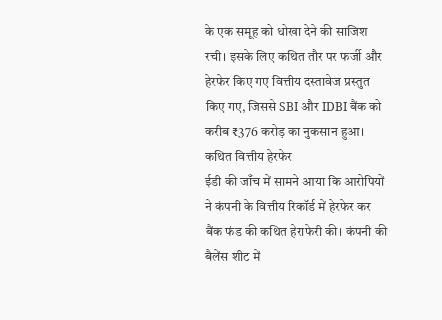के एक समूह को धोखा देने की साजिश रची। इसके लिए कथित तौर पर फर्जी और हेरफेर किए गए वित्तीय दस्तावेज प्रस्तुत किए गए, जिससे SBI और IDBI बैंक को करीब ₹376 करोड़ का नुकसान हुआ।
कथित वित्तीय हेरफेर
ईडी की जाँच में सामने आया कि आरोपियों ने कंपनी के वित्तीय रिकॉर्ड में हेरफेर कर बैंक फंड की कथित हेराफेरी की। कंपनी की बैलेंस शीट में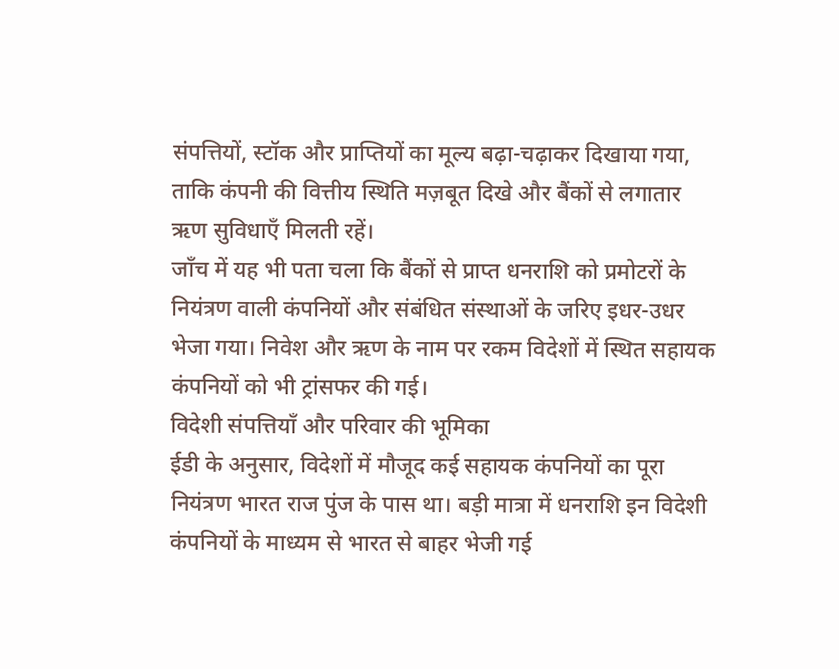संपत्तियों, स्टॉक और प्राप्तियों का मूल्य बढ़ा-चढ़ाकर दिखाया गया, ताकि कंपनी की वित्तीय स्थिति मज़बूत दिखे और बैंकों से लगातार ऋण सुविधाएँ मिलती रहें।
जाँच में यह भी पता चला कि बैंकों से प्राप्त धनराशि को प्रमोटरों के नियंत्रण वाली कंपनियों और संबंधित संस्थाओं के जरिए इधर-उधर भेजा गया। निवेश और ऋण के नाम पर रकम विदेशों में स्थित सहायक कंपनियों को भी ट्रांसफर की गई।
विदेशी संपत्तियाँ और परिवार की भूमिका
ईडी के अनुसार, विदेशों में मौजूद कई सहायक कंपनियों का पूरा नियंत्रण भारत राज पुंज के पास था। बड़ी मात्रा में धनराशि इन विदेशी कंपनियों के माध्यम से भारत से बाहर भेजी गई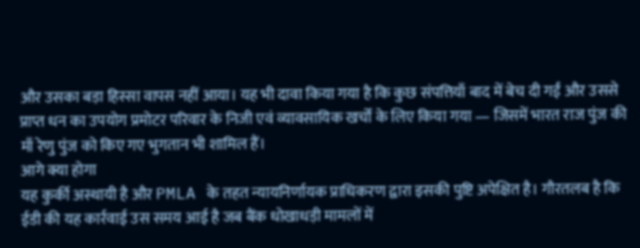और उसका बड़ा हिस्सा वापस नहीं आया। यह भी दावा किया गया है कि कुछ संपत्तियाँ बाद में बेच दी गईं और उससे प्राप्त धन का उपयोग प्रमोटर परिवार के निजी एवं व्यावसायिक खर्चों के लिए किया गया — जिसमें भारत राज पुंज की माँ रेणु पुंज को किए गए भुगतान भी शामिल हैं।
आगे क्या होगा
यह कुर्की अस्थायी है और PMLA के तहत न्यायनिर्णायक प्राधिकरण द्वारा इसकी पुष्टि अपेक्षित है। गौरतलब है कि ईडी की यह कार्रवाई उस समय आई है जब बैंक धोखाधड़ी मामलों में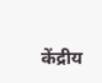केंद्रीय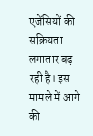एजेंसियों की सक्रियता लगातार बढ़ रही है। इस मामले में आगे की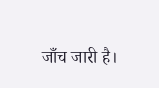जाँच जारी है।